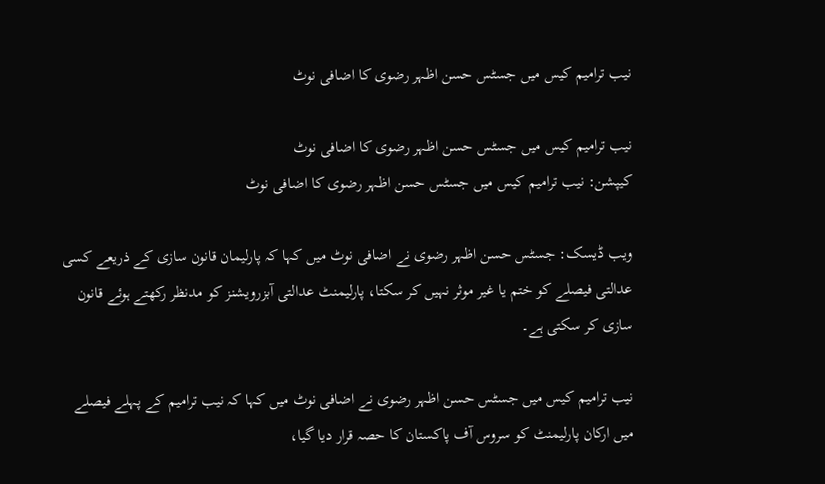نیب ترامیم کیس میں جسٹس حسن اظہر رضوی کا اضافی نوٹ

نیب ترامیم کیس میں جسٹس حسن اظہر رضوی کا اضافی نوٹ
کیپشن: نیب ترامیم کیس میں جسٹس حسن اظہر رضوی کا اضافی نوٹ

ویب ڈیسک: جسٹس حسن اظہر رضوی نے اضافی نوٹ میں کہا کہ پارلیمان قانون سازی کے ذریعے کسی عدالتی فیصلے کو ختم یا غیر موثر نہیں کر سکتا، پارلیمنٹ عدالتی آبزرویشنز کو مدنظر رکھتے ہوئے قانون سازی کر سکتی ہے۔

نیب ترامیم کیس میں جسٹس حسن اظہر رضوی نے اضافی نوٹ میں کہا کہ نیب ترامیم کے پہلے فیصلے میں ارکان پارلیمنٹ کو سروس آف پاکستان کا حصہ قرار دیا گیا،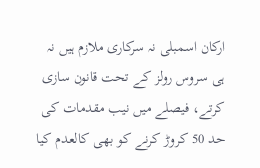ارکان اسمبلی نہ سرکاری ملازم ہیں نہ ہی سروس رولز کے تحت قانون سازی کرتے، فیصلے میں نیب مقدمات کی حد 50 کروڑ کرنے کو بھی کالعدم کیا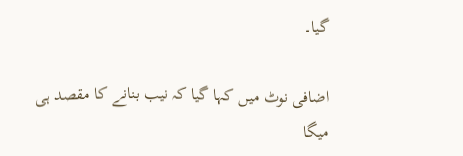گیا۔

اضافی نوٹ میں کہا گیا کہ نیب بنانے کا مقصد ہی میگا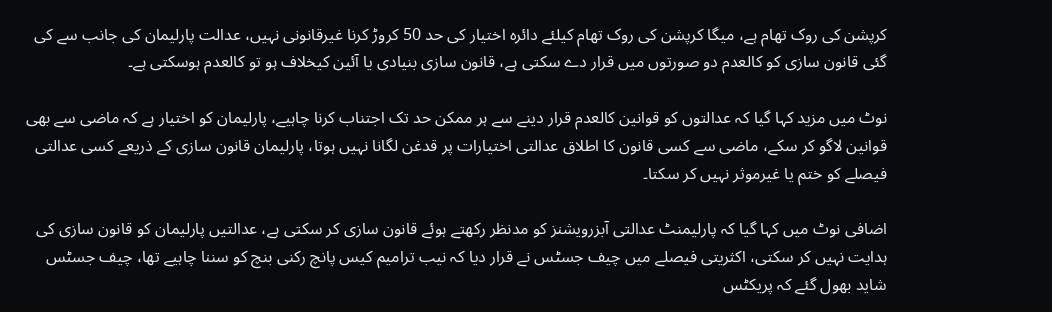کرپشن کی روک تھام ہے، میگا کرپشن کی روک تھام کیلئے دائرہ اختیار کی حد 50 کروڑ کرنا غیرقانونی نہیں، عدالت پارلیمان کی جانب سے کی گئی قانون سازی کو کالعدم دو صورتوں میں قرار دے سکتی ہے، قانون سازی بنیادی یا آئین کیخلاف ہو تو کالعدم ہوسکتی ہے۔

نوٹ میں مزید کہا گیا کہ عدالتوں کو قوانین کالعدم قرار دینے سے ہر ممکن حد تک اجتناب کرنا چاہیے، پارلیمان کو اختیار ہے کہ ماضی سے بھی قوانین لاگو کر سکے، ماضی سے کسی قانون کا اطلاق عدالتی اختیارات پر قدغن لگانا نہیں ہوتا، پارلیمان قانون سازی کے ذریعے کسی عدالتی فیصلے کو ختم یا غیرموثر نہیں کر سکتا۔

اضافی نوٹ میں کہا گیا کہ پارلیمنٹ عدالتی آبزرویشنز کو مدنظر رکھتے ہوئے قانون سازی کر سکتی ہے، عدالتیں پارلیمان کو قانون سازی کی ہدایت نہیں کر سکتی، اکثریتی فیصلے میں چیف جسٹس نے قرار دیا کہ نیب ترامیم کیس پانچ رکنی بنچ کو سننا چاہیے تھا، چیف جسٹس شاید بھول گئے کہ پریکٹس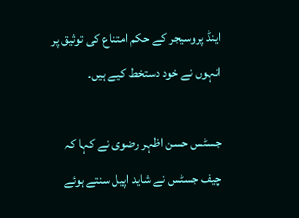اینڈ پروسیجر کے حکم امتناع کی توثیق پر انہوں نے خود دستخط کیے ہیں۔

جسٹس حسن اظہر رضوی نے کہا کہ چیف جسٹس نے شاید اپیل سنتے ہوئے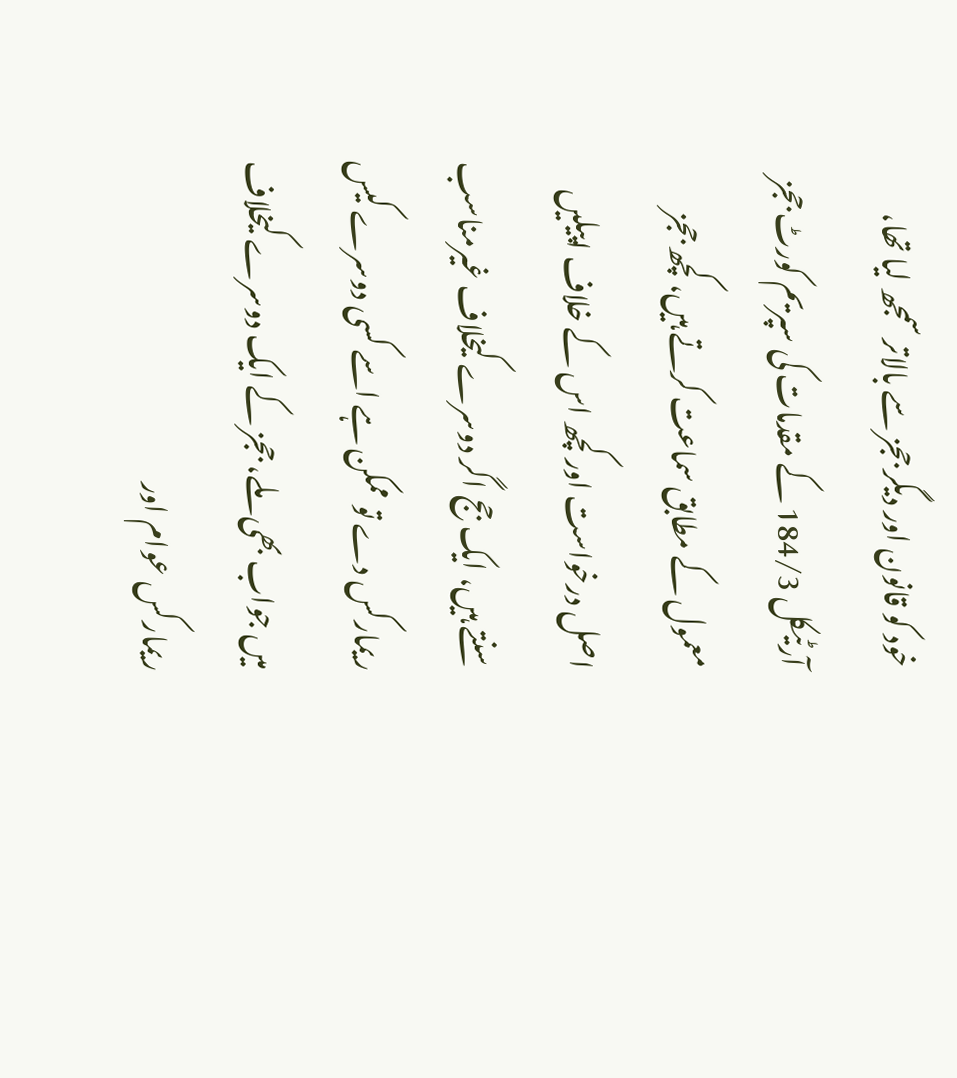خود کو قانون اور دیگر ججز سے بالاتر سمجھ لیا تھا، آرٹیکل 184/3 کے مقدمات کی سپریم کورٹ ججز معمول کے مطابق سماعت کرتے ہیں، کچھ ججز اصل درخواست اور کچھ اس کے خلاف اپیلیں سنتے ہیں، ایک جج اگر دوسرے کیخلاف غیرمناسب ریمارکس دے تو ممکن ہے اسے کسی دوسرے کیس میں جواب بھی ملے، ججز کے ایک دوسرے کیخلاف ریمارکس عوام اور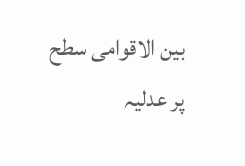بین الاقوامی سطح پر عدلیہ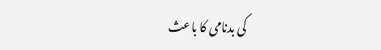کی بدنامی کا باعث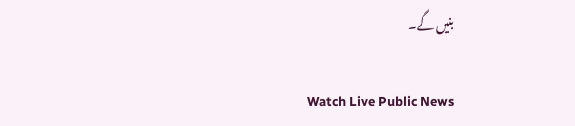بنیں گے۔

Watch Live Public News